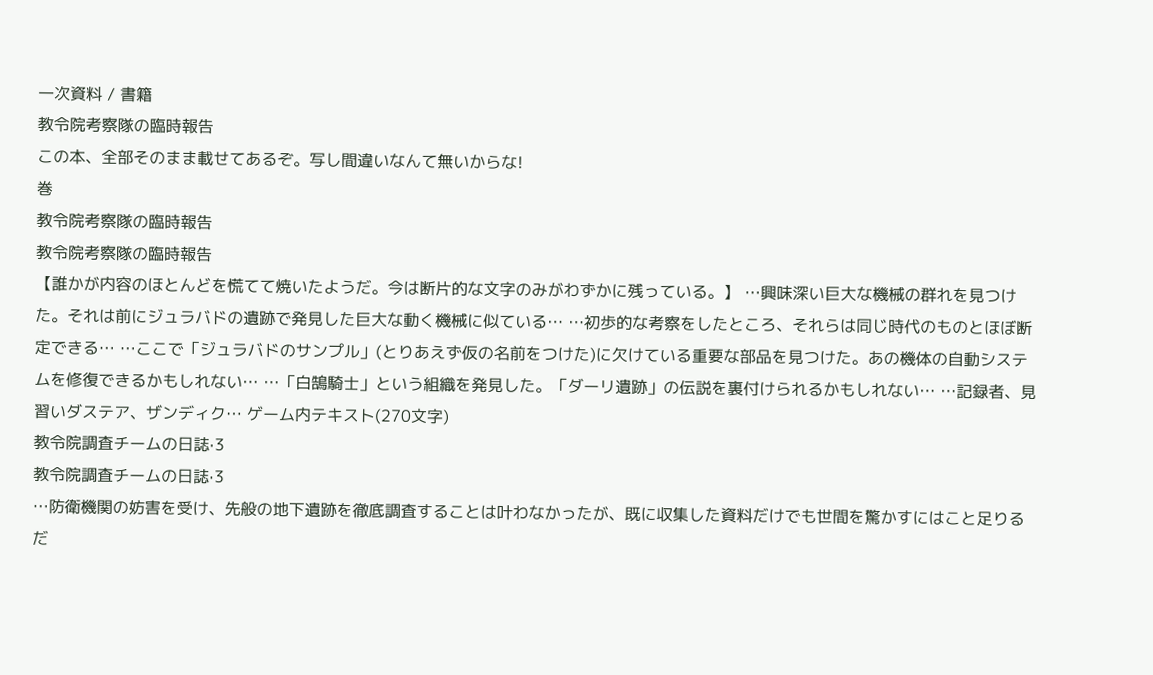一次資料 / 書籍
教令院考察隊の臨時報告
この本、全部そのまま載せてあるぞ。写し間違いなんて無いからな!
巻
教令院考察隊の臨時報告
教令院考察隊の臨時報告
【誰かが内容のほとんどを慌てて焼いたようだ。今は断片的な文字のみがわずかに残っている。】 …興味深い巨大な機械の群れを見つけた。それは前にジュラバドの遺跡で発見した巨大な動く機械に似ている… …初歩的な考察をしたところ、それらは同じ時代のものとほぼ断定できる… …ここで「ジュラバドのサンプル」(とりあえず仮の名前をつけた)に欠けている重要な部品を見つけた。あの機体の自動システムを修復できるかもしれない… …「白鵠騎士」という組織を発見した。「ダーリ遺跡」の伝説を裏付けられるかもしれない… …記録者、見習いダステア、ザンディク… ゲーム内テキスト(270文字)
教令院調査チームの日誌·3
教令院調査チームの日誌·3
…防衛機関の妨害を受け、先般の地下遺跡を徹底調査することは叶わなかったが、既に収集した資料だけでも世間を驚かすにはこと足りるだ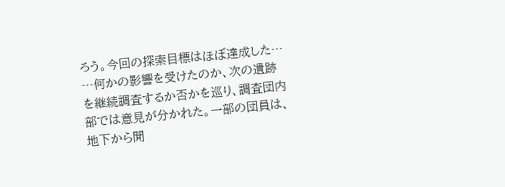ろう。今回の探索目標はほぼ達成した… …何かの影響を受けたのか、次の遺跡を継続調査するか否かを巡り、調査団内部では意見が分かれた。一部の団員は、地下から聞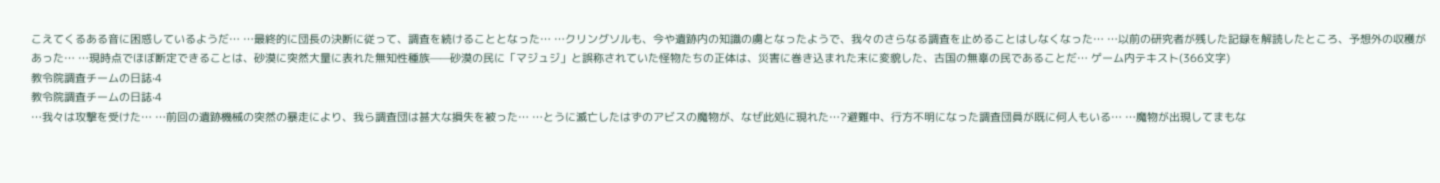こえてくるある音に困惑しているようだ… …最終的に団長の決断に従って、調査を続けることとなった… …クリングソルも、今や遺跡内の知識の虜となったようで、我々のさらなる調査を止めることはしなくなった… …以前の研究者が残した記録を解読したところ、予想外の収穫があった… …現時点でほぼ断定できることは、砂漠に突然大量に表れた無知性種族——砂漠の民に「マジュジ」と誤称されていた怪物たちの正体は、災害に巻き込まれた末に変貌した、古国の無辜の民であることだ… ゲーム内テキスト(366文字)
教令院調査チームの日誌·4
教令院調査チームの日誌·4
…我々は攻撃を受けた… …前回の遺跡機械の突然の暴走により、我ら調査団は甚大な損失を被った… …とうに滅亡したはずのアビスの魔物が、なぜ此処に現れた…?避難中、行方不明になった調査団員が既に何人もいる… …魔物が出現してまもな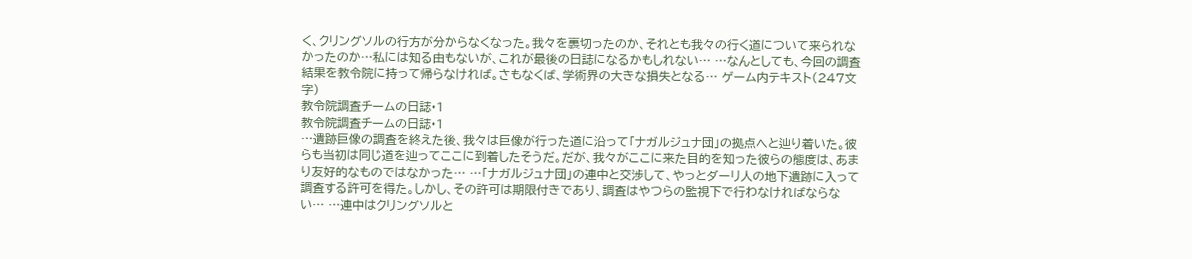く、クリングソルの行方が分からなくなった。我々を裏切ったのか、それとも我々の行く道について来られなかったのか…私には知る由もないが、これが最後の日誌になるかもしれない… …なんとしても、今回の調査結果を教令院に持って帰らなければ。さもなくば、学術界の大きな損失となる… ゲーム内テキスト(247文字)
教令院調査チームの日誌·1
教令院調査チームの日誌·1
…遺跡巨像の調査を終えた後、我々は巨像が行った道に沿って「ナガルジュナ団」の拠点へと辿り着いた。彼らも当初は同じ道を辿ってここに到着したそうだ。だが、我々がここに来た目的を知った彼らの態度は、あまり友好的なものではなかった… …「ナガルジュナ団」の連中と交渉して、やっとダーリ人の地下遺跡に入って調査する許可を得た。しかし、その許可は期限付きであり、調査はやつらの監視下で行わなければならない… …連中はクリングソルと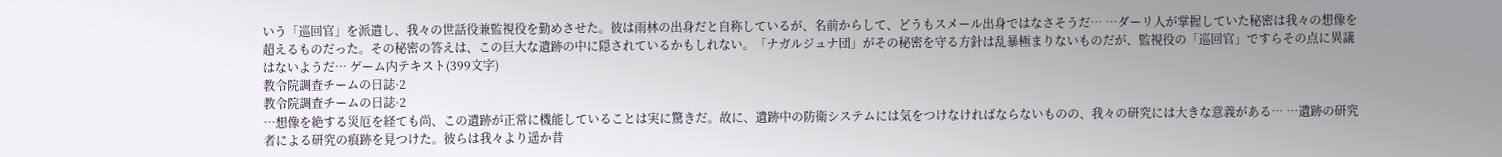いう「巡回官」を派遣し、我々の世話役兼監視役を勤めさせた。彼は雨林の出身だと自称しているが、名前からして、どうもスメール出身ではなさそうだ… …ダーリ人が掌握していた秘密は我々の想像を超えるものだった。その秘密の答えは、この巨大な遺跡の中に隠されているかもしれない。「ナガルジュナ団」がその秘密を守る方針は乱暴極まりないものだが、監視役の「巡回官」ですらその点に異議はないようだ… ゲーム内テキスト(399文字)
教令院調査チームの日誌·2
教令院調査チームの日誌·2
…想像を絶する災厄を経ても尚、この遺跡が正常に機能していることは実に驚きだ。故に、遺跡中の防衛システムには気をつけなければならないものの、我々の研究には大きな意義がある… …遺跡の研究者による研究の痕跡を見つけた。彼らは我々より遥か昔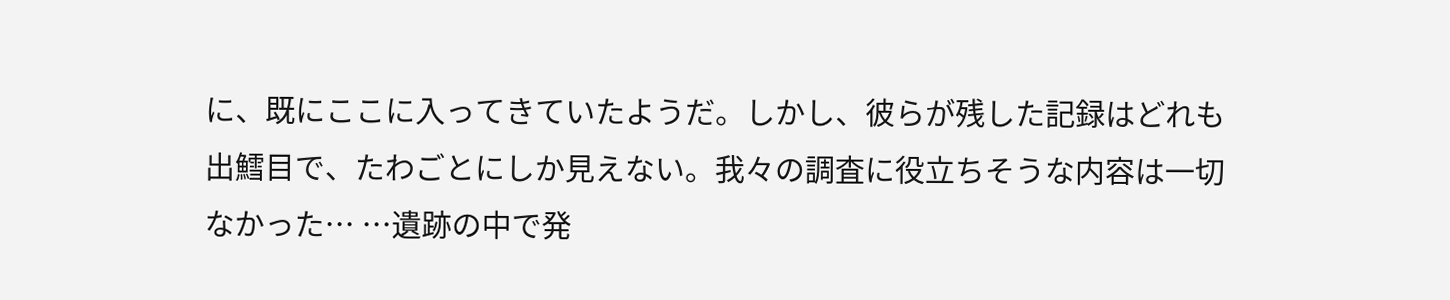に、既にここに入ってきていたようだ。しかし、彼らが残した記録はどれも出鱈目で、たわごとにしか見えない。我々の調査に役立ちそうな内容は一切なかった… …遺跡の中で発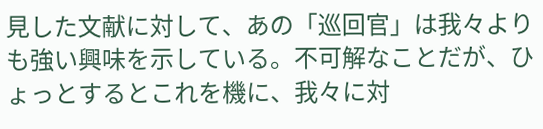見した文献に対して、あの「巡回官」は我々よりも強い興味を示している。不可解なことだが、ひょっとするとこれを機に、我々に対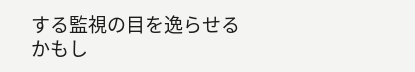する監視の目を逸らせるかもし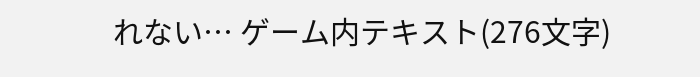れない… ゲーム内テキスト(276文字)